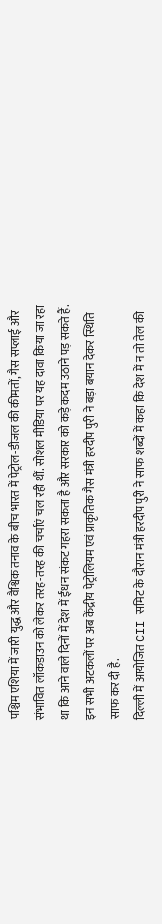पश्चिम एशिया में जारी युद्ध और वैश्विक तनाव के बीच भारत में पेट्रोल-डीजल की कीमतों, गैस सप्लाई और संभावित लॉकडाउन को लेकर तरह-तरह की चर्चाएं चल रही थीं. सोशल मीडिया पर यह दावा किया जा रहा था कि आने वाले दिनों में देश में ईंधन संकट गहरा सकता है और सरकार को कड़े कदम उठाने पड़ सकते हैं. इन सभी अटकलों पर अब केंद्रीय पेट्रोलियम एवं प्राकृतिक गैस मंत्री हरदीप पुरी ने बड़ा बयान देकर स्थिति साफ कर दी है.
दिल्ली में आयोजित CII समिट के दौरान मंत्री हरदीप पुरी ने साफ शब्दों में कहा कि देश में न तो तेल की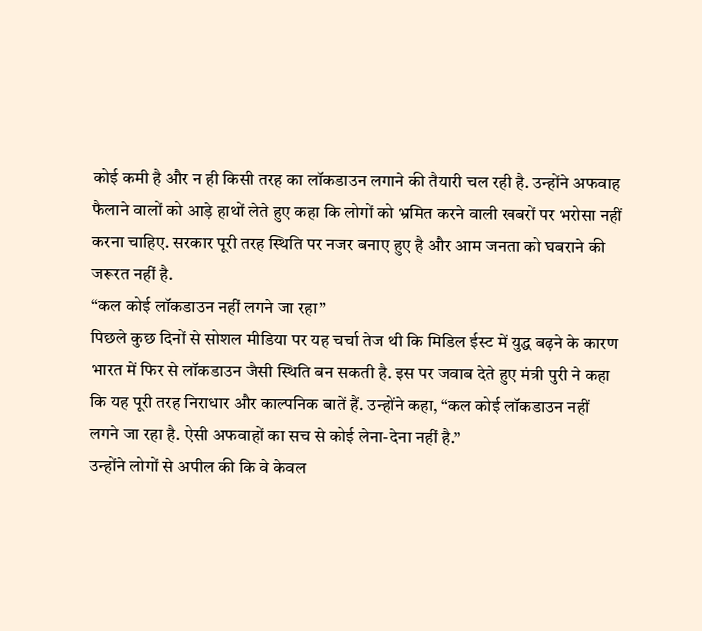कोई कमी है और न ही किसी तरह का लॉकडाउन लगाने की तैयारी चल रही है. उन्होंने अफवाह फैलाने वालों को आड़े हाथों लेते हुए कहा कि लोगों को भ्रमित करने वाली खबरों पर भरोसा नहीं करना चाहिए. सरकार पूरी तरह स्थिति पर नजर बनाए हुए है और आम जनता को घबराने की जरूरत नहीं है.
“कल कोई लॉकडाउन नहीं लगने जा रहा”
पिछले कुछ दिनों से सोशल मीडिया पर यह चर्चा तेज थी कि मिडिल ईस्ट में युद्ध बढ़ने के कारण भारत में फिर से लॉकडाउन जैसी स्थिति बन सकती है. इस पर जवाब देते हुए मंत्री पुरी ने कहा कि यह पूरी तरह निराधार और काल्पनिक बातें हैं. उन्होंने कहा, “कल कोई लॉकडाउन नहीं लगने जा रहा है. ऐसी अफवाहों का सच से कोई लेना-देना नहीं है.”
उन्होंने लोगों से अपील की कि वे केवल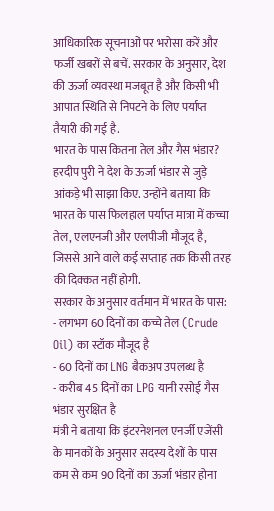आधिकारिक सूचनाओं पर भरोसा करें और फर्जी खबरों से बचें. सरकार के अनुसार, देश की ऊर्जा व्यवस्था मजबूत है और किसी भी आपात स्थिति से निपटने के लिए पर्याप्त तैयारी की गई है.
भारत के पास कितना तेल और गैस भंडार?
हरदीप पुरी ने देश के ऊर्जा भंडार से जुड़े आंकड़े भी साझा किए. उन्होंने बताया कि भारत के पास फिलहाल पर्याप्त मात्रा में कच्चा तेल, एलएनजी और एलपीजी मौजूद है, जिससे आने वाले कई सप्ताह तक किसी तरह की दिक्कत नहीं होगी.
सरकार के अनुसार वर्तमान में भारत के पास:
- लगभग 60 दिनों का कच्चे तेल (Crude Oil) का स्टॉक मौजूद है
- 60 दिनों का LNG बैकअप उपलब्ध है
- करीब 45 दिनों का LPG यानी रसोई गैस भंडार सुरक्षित है
मंत्री ने बताया कि इंटरनेशनल एनर्जी एजेंसी के मानकों के अनुसार सदस्य देशों के पास कम से कम 90 दिनों का ऊर्जा भंडार होना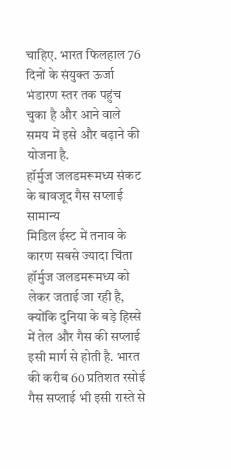चाहिए. भारत फिलहाल 76 दिनों के संयुक्त ऊर्जा भंडारण स्तर तक पहुंच चुका है और आने वाले समय में इसे और बढ़ाने की योजना है.
हॉर्मुज जलडमरूमध्य संकट के बावजूद गैस सप्लाई सामान्य
मिडिल ईस्ट में तनाव के कारण सबसे ज्यादा चिंता हॉर्मुज जलडमरूमध्य को लेकर जताई जा रही है, क्योंकि दुनिया के बड़े हिस्से में तेल और गैस की सप्लाई इसी मार्ग से होती है. भारत की करीब 60 प्रतिशत रसोई गैस सप्लाई भी इसी रास्ते से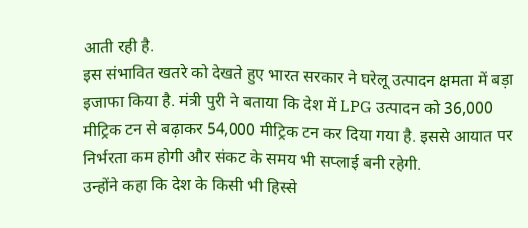आती रही है.
इस संभावित खतरे को देखते हुए भारत सरकार ने घरेलू उत्पादन क्षमता में बड़ा इजाफा किया है. मंत्री पुरी ने बताया कि देश में LPG उत्पादन को 36,000 मीट्रिक टन से बढ़ाकर 54,000 मीट्रिक टन कर दिया गया है. इससे आयात पर निर्भरता कम होगी और संकट के समय भी सप्लाई बनी रहेगी.
उन्होंने कहा कि देश के किसी भी हिस्से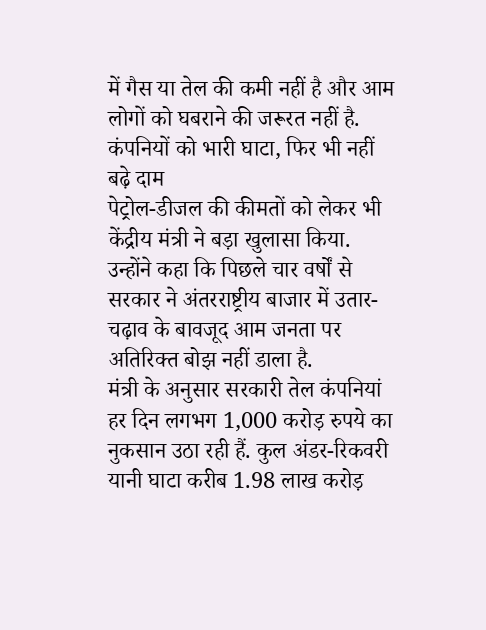में गैस या तेल की कमी नहीं है और आम लोगों को घबराने की जरूरत नहीं है.
कंपनियों को भारी घाटा, फिर भी नहीं बढ़े दाम
पेट्रोल-डीजल की कीमतों को लेकर भी केंद्रीय मंत्री ने बड़ा खुलासा किया. उन्होंने कहा कि पिछले चार वर्षों से सरकार ने अंतरराष्ट्रीय बाजार में उतार-चढ़ाव के बावजूद आम जनता पर अतिरिक्त बोझ नहीं डाला है.
मंत्री के अनुसार सरकारी तेल कंपनियां हर दिन लगभग 1,000 करोड़ रुपये का नुकसान उठा रही हैं. कुल अंडर-रिकवरी यानी घाटा करीब 1.98 लाख करोड़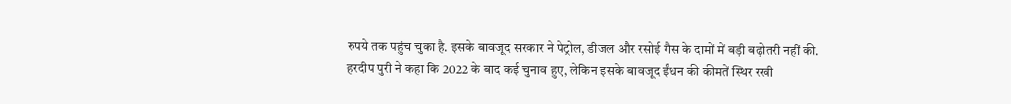रुपये तक पहुंच चुका है. इसके बावजूद सरकार ने पेट्रोल, डीजल और रसोई गैस के दामों में बड़ी बढ़ोतरी नहीं की.
हरदीप पुरी ने कहा कि 2022 के बाद कई चुनाव हुए, लेकिन इसके बावजूद ईंधन की कीमतें स्थिर रखी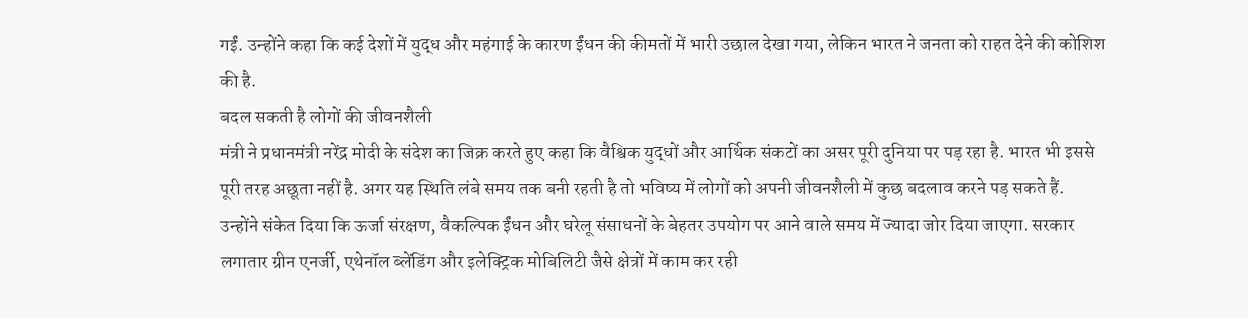गईं. उन्होंने कहा कि कई देशों में युद्ध और महंगाई के कारण ईंधन की कीमतों में भारी उछाल देखा गया, लेकिन भारत ने जनता को राहत देने की कोशिश की है.
बदल सकती है लोगों की जीवनशैली
मंत्री ने प्रधानमंत्री नरेंद्र मोदी के संदेश का जिक्र करते हुए कहा कि वैश्विक युद्धों और आर्थिक संकटों का असर पूरी दुनिया पर पड़ रहा है. भारत भी इससे पूरी तरह अछूता नहीं है. अगर यह स्थिति लंबे समय तक बनी रहती है तो भविष्य में लोगों को अपनी जीवनशैली में कुछ बदलाव करने पड़ सकते हैं.
उन्होंने संकेत दिया कि ऊर्जा संरक्षण, वैकल्पिक ईंधन और घरेलू संसाधनों के बेहतर उपयोग पर आने वाले समय में ज्यादा जोर दिया जाएगा. सरकार लगातार ग्रीन एनर्जी, एथेनॉल ब्लेंडिंग और इलेक्ट्रिक मोबिलिटी जैसे क्षेत्रों में काम कर रही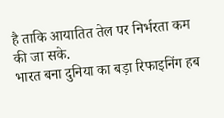है ताकि आयातित तेल पर निर्भरता कम की जा सके.
भारत बना दुनिया का बड़ा रिफाइनिंग हब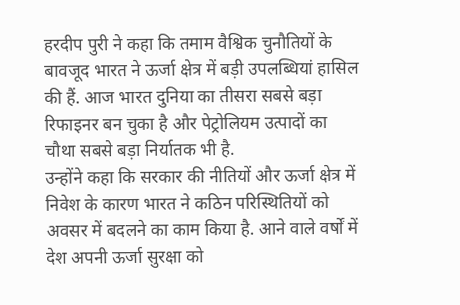हरदीप पुरी ने कहा कि तमाम वैश्विक चुनौतियों के बावजूद भारत ने ऊर्जा क्षेत्र में बड़ी उपलब्धियां हासिल की हैं. आज भारत दुनिया का तीसरा सबसे बड़ा रिफाइनर बन चुका है और पेट्रोलियम उत्पादों का चौथा सबसे बड़ा निर्यातक भी है.
उन्होंने कहा कि सरकार की नीतियों और ऊर्जा क्षेत्र में निवेश के कारण भारत ने कठिन परिस्थितियों को अवसर में बदलने का काम किया है. आने वाले वर्षों में देश अपनी ऊर्जा सुरक्षा को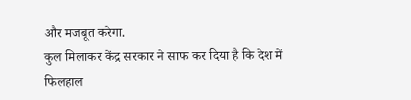और मजबूत करेगा.
कुल मिलाकर केंद्र सरकार ने साफ कर दिया है कि देश में फिलहाल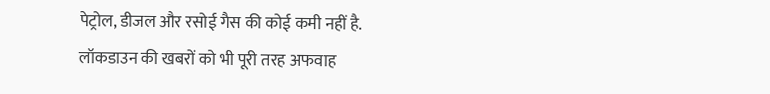पेट्रोल, डीजल और रसोई गैस की कोई कमी नहीं है. लॉकडाउन की खबरों को भी पूरी तरह अफवाह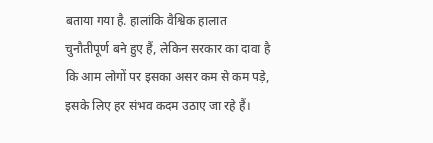बताया गया है. हालांकि वैश्विक हालात चुनौतीपूर्ण बने हुए हैं, लेकिन सरकार का दावा है कि आम लोगों पर इसका असर कम से कम पड़े, इसके लिए हर संभव कदम उठाए जा रहे हैं।